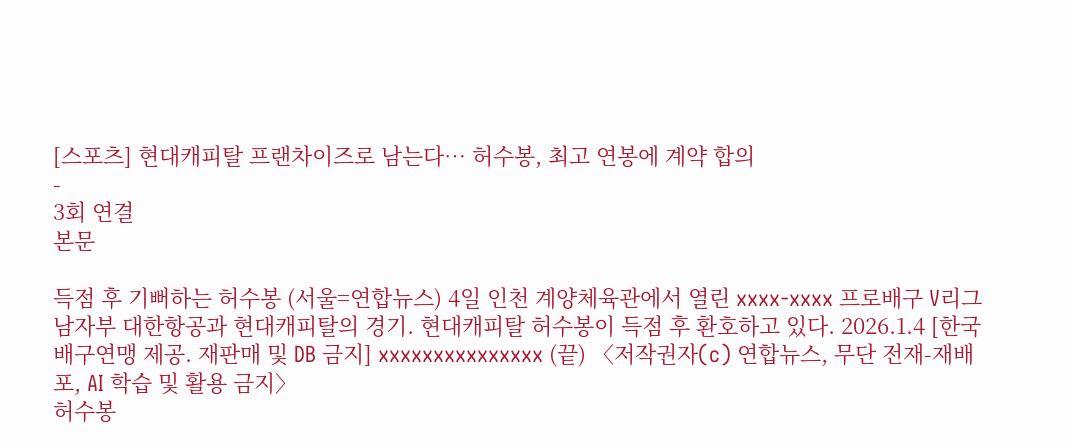[스포츠] 현대캐피탈 프랜차이즈로 남는다… 허수봉, 최고 연봉에 계약 합의
-
3회 연결
본문

득점 후 기뻐하는 허수봉 (서울=연합뉴스) 4일 인천 계양체육관에서 열린 xxxx-xxxx 프로배구 V리그 남자부 대한항공과 현대캐피탈의 경기. 현대캐피탈 허수봉이 득점 후 환호하고 있다. 2026.1.4 [한국배구연맹 제공. 재판매 및 DB 금지] xxxxxxxxxxxxxxx (끝) 〈저작권자(c) 연합뉴스, 무단 전재-재배포, AI 학습 및 활용 금지〉
허수봉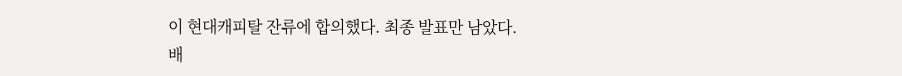이 현대캐피탈 잔류에 합의했다. 최종 발표만 남았다.
배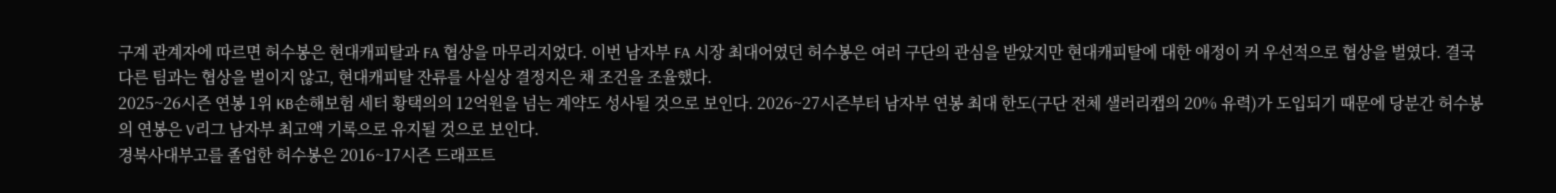구계 관계자에 따르면 허수봉은 현대캐피탈과 FA 협상을 마무리지었다. 이번 남자부 FA 시장 최대어였던 허수봉은 여러 구단의 관심을 받았지만 현대캐피탈에 대한 애정이 커 우선적으로 협상을 벌였다. 결국 다른 팀과는 협상을 벌이지 않고, 현대캐피탈 잔류를 사실상 결정지은 채 조건을 조율했다.
2025~26시즌 연봉 1위 KB손해보험 세터 황택의의 12억원을 넘는 계약도 성사될 것으로 보인다. 2026~27시즌부터 남자부 연봉 최대 한도(구단 전체 샐러리캡의 20% 유력)가 도입되기 때문에 당분간 허수봉의 연봉은 V리그 남자부 최고액 기록으로 유지될 것으로 보인다.
경북사대부고를 졸업한 허수봉은 2016~17시즌 드래프트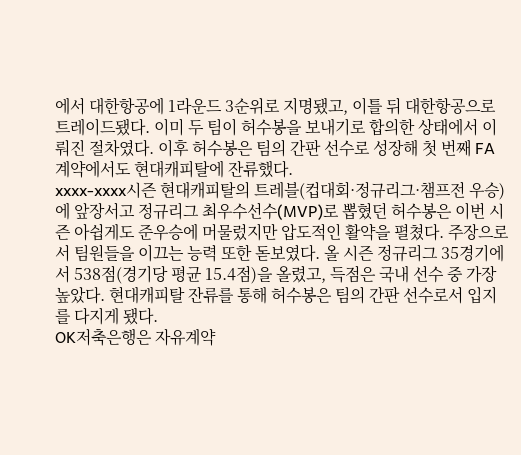에서 대한항공에 1라운드 3순위로 지명됐고, 이틀 뒤 대한항공으로 트레이드됐다. 이미 두 팀이 허수봉을 보내기로 합의한 상태에서 이뤄진 절차였다. 이후 허수봉은 팀의 간판 선수로 성장해 첫 번째 FA 계약에서도 현대캐피탈에 잔류했다.
xxxx-xxxx시즌 현대캐피탈의 트레블(컵대회·정규리그·챔프전 우승)에 앞장서고 정규리그 최우수선수(MVP)로 뽑혔던 허수봉은 이번 시즌 아쉽게도 준우승에 머물렀지만 압도적인 활약을 펼쳤다. 주장으로서 팀원들을 이끄는 능력 또한 돋보였다. 올 시즌 정규리그 35경기에서 538점(경기당 평균 15.4점)을 올렸고, 득점은 국내 선수 중 가장 높았다. 현대캐피탈 잔류를 통해 허수봉은 팀의 간판 선수로서 입지를 다지게 됐다.
OK저축은행은 자유계약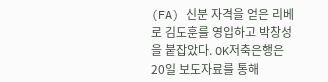(FA) 신분 자격을 얻은 리베로 김도훈를 영입하고 박창성을 붙잡았다. OK저축은행은 20일 보도자료를 통해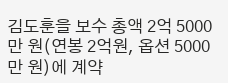김도훈을 보수 총액 2억 5000만 원(연봉 2억원, 옵션 5000만 원)에 계약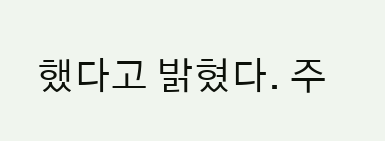했다고 밝혔다. 주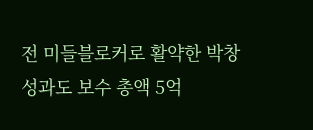전 미들블로커로 활약한 박창성과도 보수 총액 5억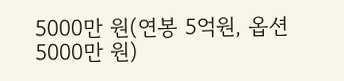5000만 원(연봉 5억원, 옵션 5000만 원)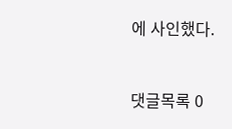에 사인했다.



댓글목록 0